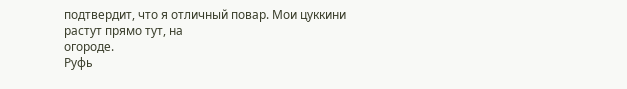подтвердит, что я отличный повар. Мои цуккини растут прямо тут, на
огороде.
Руфь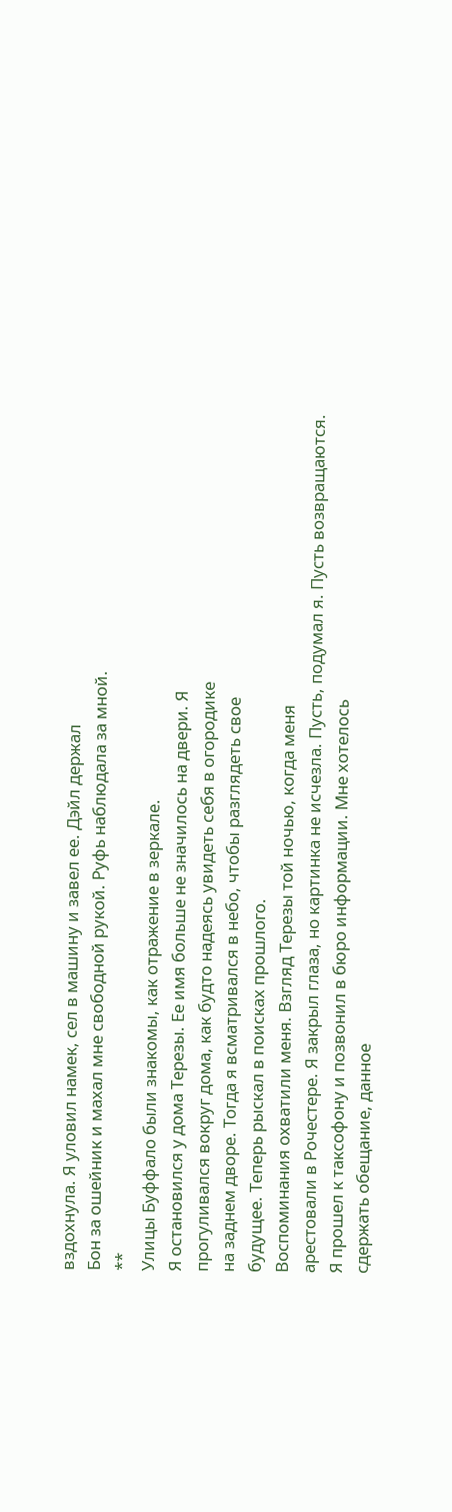вздохнула. Я уловил намек, сел в машину и завел ее. Дэйл держал
Бон за ошейник и махал мне свободной рукой. Руфь наблюдала за мной.
**
Улицы Буффало были знакомы, как отражение в зеркале.
Я остановился у дома Терезы. Ее имя больше не значилось на двери. Я
прогуливался вокруг дома, как будто надеясь увидеть себя в огородике
на заднем дворе. Тогда я всматривался в небо, чтобы разглядеть свое
будущее. Теперь рыскал в поисках прошлого.
Воспоминания охватили меня. Взгляд Терезы той ночью, когда меня
арестовали в Рочестере. Я закрыл глаза, но картинка не исчезла. Пусть, подумал я. Пусть возвращаются.
Я прошел к таксофону и позвонил в бюро информации. Мне хотелось
сдержать обещание, данное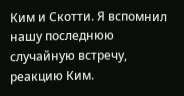Ким и Скотти. Я вспомнил нашу последнюю
случайную встречу, реакцию Ким.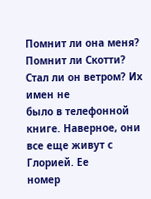Помнит ли она меня? Помнит ли Скотти? Стал ли он ветром? Их имен не
было в телефонной книге. Наверное, они все еще живут с Глорией. Ее
номер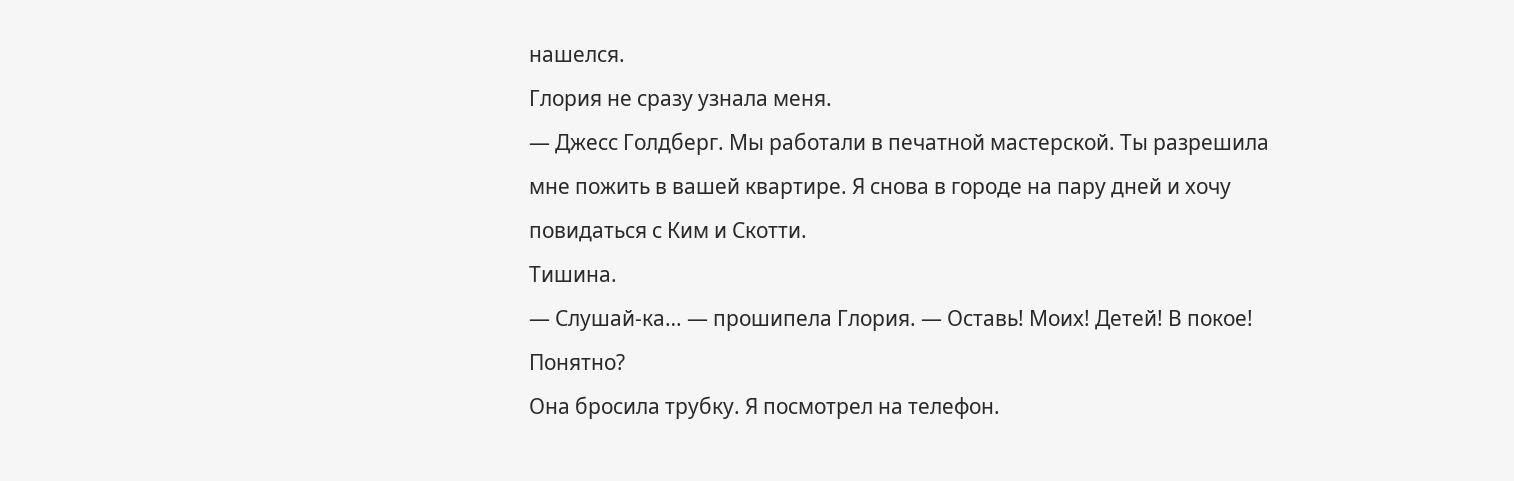нашелся.
Глория не сразу узнала меня.
— Джесс Голдберг. Мы работали в печатной мастерской. Ты разрешила
мне пожить в вашей квартире. Я снова в городе на пару дней и хочу
повидаться с Ким и Скотти.
Тишина.
— Слушай-ка… — прошипела Глория. — Оставь! Моих! Детей! В покое!
Понятно?
Она бросила трубку. Я посмотрел на телефон.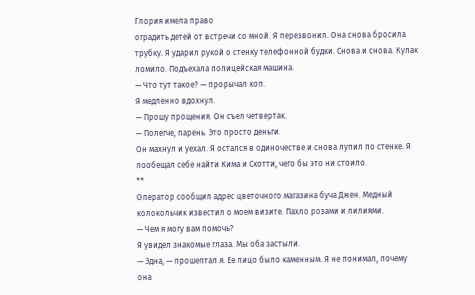Глория имела право
оградить детей от встречи со мной. Я перезвонил. Она снова бросила
трубку. Я ударил рукой о стенку телефонной будки. Снова и снова. Кулак
ломило. Подъехала полицейская машина.
— Что тут такое? — прорычал коп.
Я медленно вдохнул.
— Прошу прощения. Он съел четвертак.
— Полегче, парень. Это просто деньги.
Он махнул и уехал. Я остался в одиночестве и снова лупил по стенке. Я
пообещал себе найти Кима и Скотти, чего бы это ни стоило.
**
Оператор сообщил адрес цветочного магазина буча Джен. Медный
колокольчик известил о моем визите. Пахло розами и лилиями.
— Чем я могу вам помочь?
Я увидел знакомые глаза. Мы оба застыли.
— Эдна, — прошептал я. Ее лицо было каменным. Я не понимал, почему
она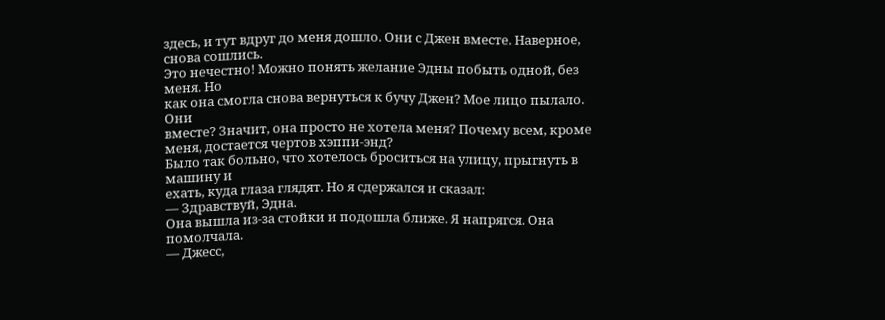здесь, и тут вдруг до меня дошло. Они с Джен вместе. Наверное, снова сошлись.
Это нечестно! Можно понять желание Эдны побыть одной, без меня. Но
как она смогла снова вернуться к бучу Джен? Мое лицо пылало. Они
вместе? Значит, она просто не хотела меня? Почему всем, кроме меня, достается чертов хэппи-энд?
Было так больно, что хотелось броситься на улицу, прыгнуть в машину и
ехать, куда глаза глядят. Но я сдержался и сказал:
— Здравствуй, Эдна.
Она вышла из-за стойки и подошла ближе. Я напрягся. Она помолчала.
— Джесс,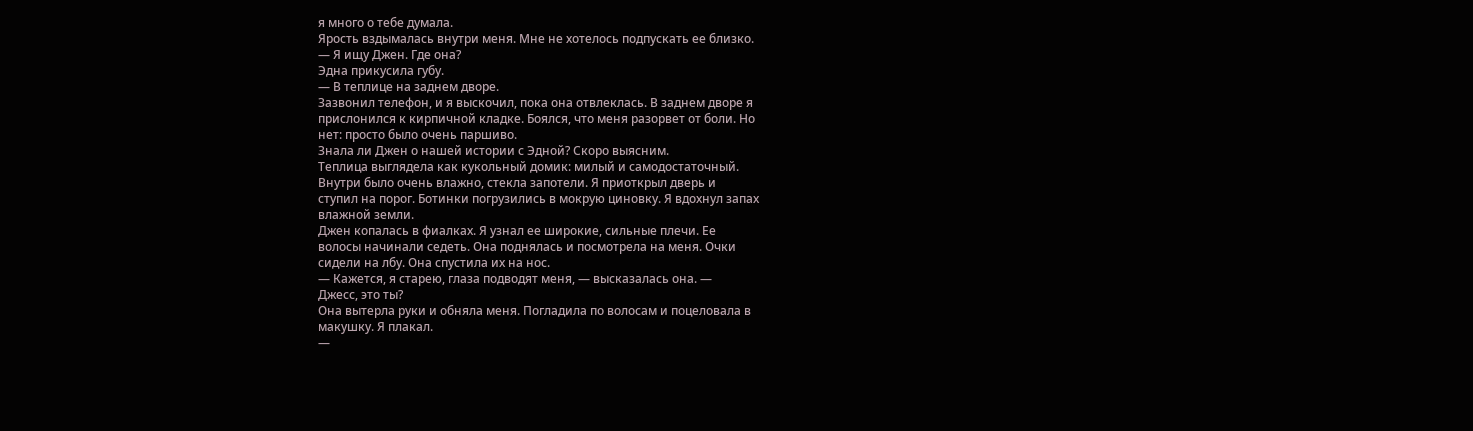я много о тебе думала.
Ярость вздымалась внутри меня. Мне не хотелось подпускать ее близко.
— Я ищу Джен. Где она?
Эдна прикусила губу.
— В теплице на заднем дворе.
Зазвонил телефон, и я выскочил, пока она отвлеклась. В заднем дворе я
прислонился к кирпичной кладке. Боялся, что меня разорвет от боли. Но
нет: просто было очень паршиво.
Знала ли Джен о нашей истории с Эдной? Скоро выясним.
Теплица выглядела как кукольный домик: милый и самодостаточный.
Внутри было очень влажно, стекла запотели. Я приоткрыл дверь и
ступил на порог. Ботинки погрузились в мокрую циновку. Я вдохнул запах
влажной земли.
Джен копалась в фиалках. Я узнал ее широкие, сильные плечи. Ее
волосы начинали седеть. Она поднялась и посмотрела на меня. Очки
сидели на лбу. Она спустила их на нос.
— Кажется, я старею, глаза подводят меня, — высказалась она. —
Джесс, это ты?
Она вытерла руки и обняла меня. Погладила по волосам и поцеловала в
макушку. Я плакал.
—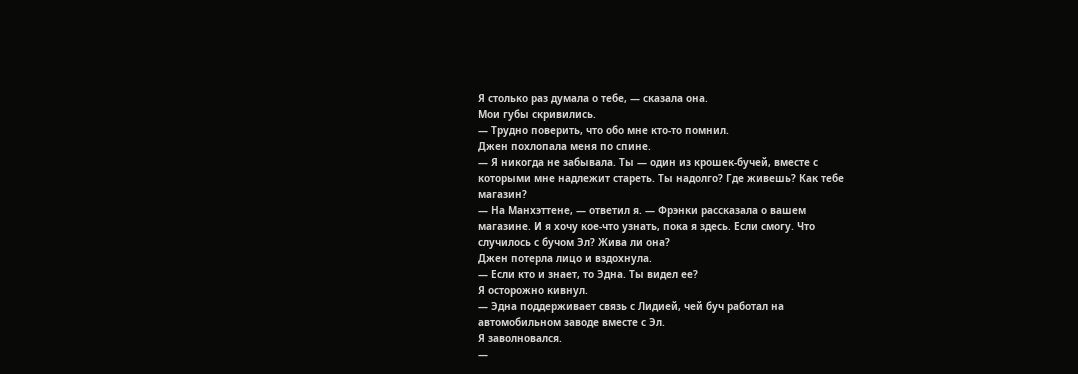Я столько раз думала о тебе, — сказала она.
Мои губы скривились.
— Трудно поверить, что обо мне кто-то помнил.
Джен похлопала меня по спине.
— Я никогда не забывала. Ты — один из крошек-бучей, вместе с
которыми мне надлежит стареть. Ты надолго? Где живешь? Как тебе
магазин?
— На Манхэттене, — ответил я. — Фрэнки рассказала о вашем
магазине. И я хочу кое-что узнать, пока я здесь. Если смогу. Что
случилось с бучом Эл? Жива ли она?
Джен потерла лицо и вздохнула.
— Если кто и знает, то Эдна. Ты видел ее?
Я осторожно кивнул.
— Эдна поддерживает связь с Лидией, чей буч работал на
автомобильном заводе вместе с Эл.
Я заволновался.
—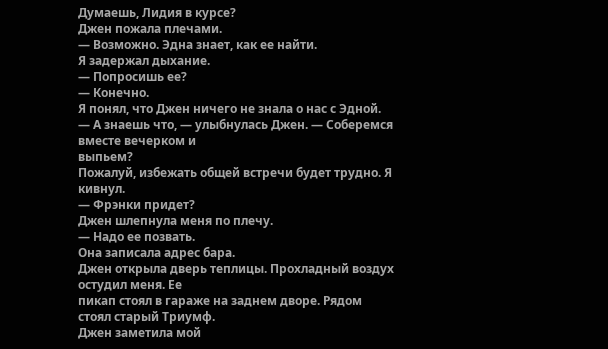Думаешь, Лидия в курсе?
Джен пожала плечами.
— Возможно. Эдна знает, как ее найти.
Я задержал дыхание.
— Попросишь ее?
— Конечно.
Я понял, что Джен ничего не знала о нас с Эдной.
— А знаешь что, — улыбнулась Джен. — Соберемся вместе вечерком и
выпьем?
Пожалуй, избежать общей встречи будет трудно. Я кивнул.
— Фрэнки придет?
Джен шлепнула меня по плечу.
— Надо ее позвать.
Она записала адрес бара.
Джен открыла дверь теплицы. Прохладный воздух остудил меня. Ее
пикап стоял в гараже на заднем дворе. Рядом стоял старый Триумф.
Джен заметила мой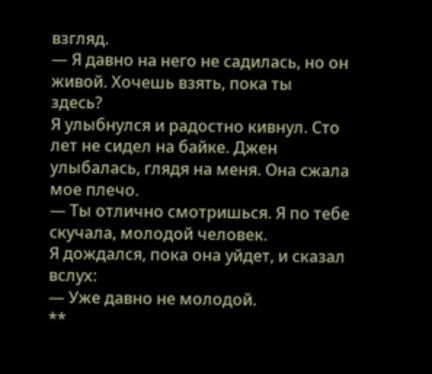взгляд.
— Я давно на него не садилась, но он живой. Хочешь взять, пока ты
здесь?
Я улыбнулся и радостно кивнул. Сто лет не сидел на байке. Джен
улыбалась, глядя на меня. Она сжала мое плечо.
— Ты отлично смотришься. Я по тебе скучала, молодой человек.
Я дождался, пока она уйдет, и сказал вслух:
— Уже давно не молодой.
**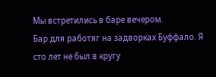Мы встретились в баре вечером.
Бар для работяг на задворках Буффало. Я сто лет не был в кругу